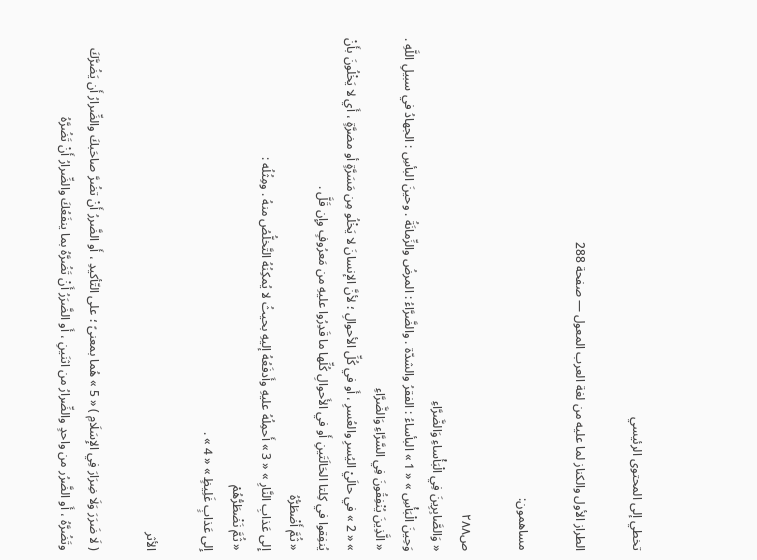تخطي إلى المحتوى الرئيسي

الطراز الأول والكناز لما عليه من لغة العرب المعول — صفحة 288

مساهمون:

ص٢٨٨
« وَالصَّابِرِينَ فِي الْبَأْساءِ وَالضَّرَّاءِ
وَحِينَ الْبَأْسِ » « 1 » البأساءُ : الفقرُ والشدّة . والضَّرَّاءُ : المرضُ والزِّمانَةُ . وحينَ البأسِ : الجهادُ في سبيلِ اللَّهِ .
« الَّذِينَ يُنْفِقُونَ فِي السَّرَّاءِ وَالضَّرَّاءِ
» « 2 » في حالَيْ اليُسرِ والعُسرِ ، أَو في كُلِّ الأحوالِ ؛ لأنَّ الإنسانَ لا يَخْلُو مِن مَسَرَّةٍ أو مضرَّةٍ ، أَي لا يَخْلُونَ بأَنْ يُنفِقوا في كِلتا الحَالَتَينِ أَو في الأَحوالِ كُلِّها ما قَدِرُوا عليهِ من مَعرُوفٍ وإِن قَلَّ .
« ثُمَّ أَضْطَرُّهُ
إِلى عَذابِ النَّارِ » « 3 » أَحمِلُهُ عليهِ وأَدفَعُهُ إليهِ بحيثُ لا يُمكِنُهُ التَّخلُّصُ منهُ . ومِثُلُه :
« ثُمَّ نَضْطَرُّهُمْ
إِلى عَذابٍ غَلِيظٍ » « 4 » .

الأثر

( لَا ضَرَرَ وَلَا ضِرَارَ فِي الإِسَلَامِ ) « 5 » هُما بمعنىً ؛ على التّأكيدِ ، أَو الضَّررُ أَنْ تضُرَّ صاحَبكَ والضِّرارُ أَن يَضُرَّكَ وتَضُرَّهُ ، أَو الضَّرُر من واحدٍ والضِّرارُ من اثنَينِ ، أَو الضَّرَرُ أَنْ تَضُرَّهُ بما ينفَعُكَ والضِّرارُ أَنْ تَضُرَّهُ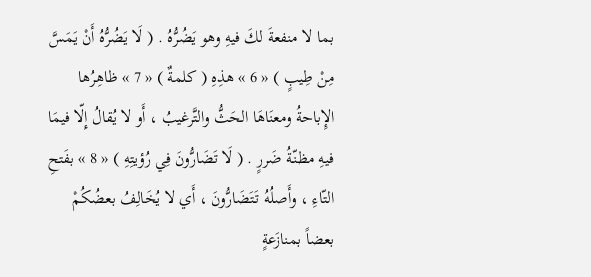بما لا منفعةَ لكَ فيهِ وهو يَضُرُّهُ . ( لَا يَضُرُّهُ أَنْ يَمَسَّ مِنْ طِيبٍ ) « 6 » هذِهِ ( كلمةٌ ) « 7 » ظاهِرُها الإِباحةُ ومعنَاهَا الحَثُّ والتَّرغيبُ ، أَو لا يُقالُ إِلّا فيمَا فيهِ مظنّةُ ضَررٍ . ( لَا تَضَارُّونَ فِي رُؤيتِهِ ) « 8 » بفَتحِ التّاءِ ، وأَصلُهُ تَتَضَارُّونَ ، أَي لا يُخَالِفُ بعضُكُمْ بعضاً بمنازَعةٍ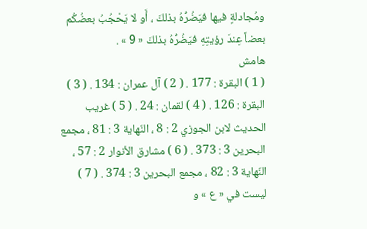ومُجادلةٍ فيها فيَضُرُّهُ بذلكَ ، أَو لا يَحْجُبُ بعضُكُم بعضاً عِندَ رؤيتِهِ فيَضُرُّهُ بذلكَ « 9 » .
هامش
( 1 ) البقرة : 177 . ( 2 ) آل عمران : 134 . ( 3 ) البقرة : 126 . ( 4 ) لقمان : 24 . ( 5 ) غريب الحديث لابن الجوزي 2 : 8 ، النّهاية 3 : 81 ، مجمع البحرين 3 : 373 . ( 6 ) مشارق الأنوار 2 : 57 ، النّهاية 3 : 82 ، مجمع البحرين 3 : 374 . ( 7 ) ليست في « ع » و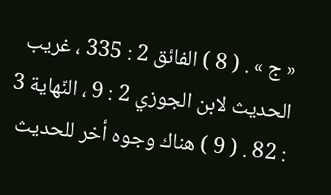« ج » . ( 8 ) الفائق 2 : 335 ، غريب الحديث لابن الجوزي 2 : 9 ، النّهاية 3 : 82 . ( 9 ) هناك وجوه أخر للحديث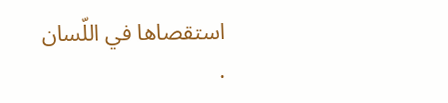استقصاها في اللّسان .